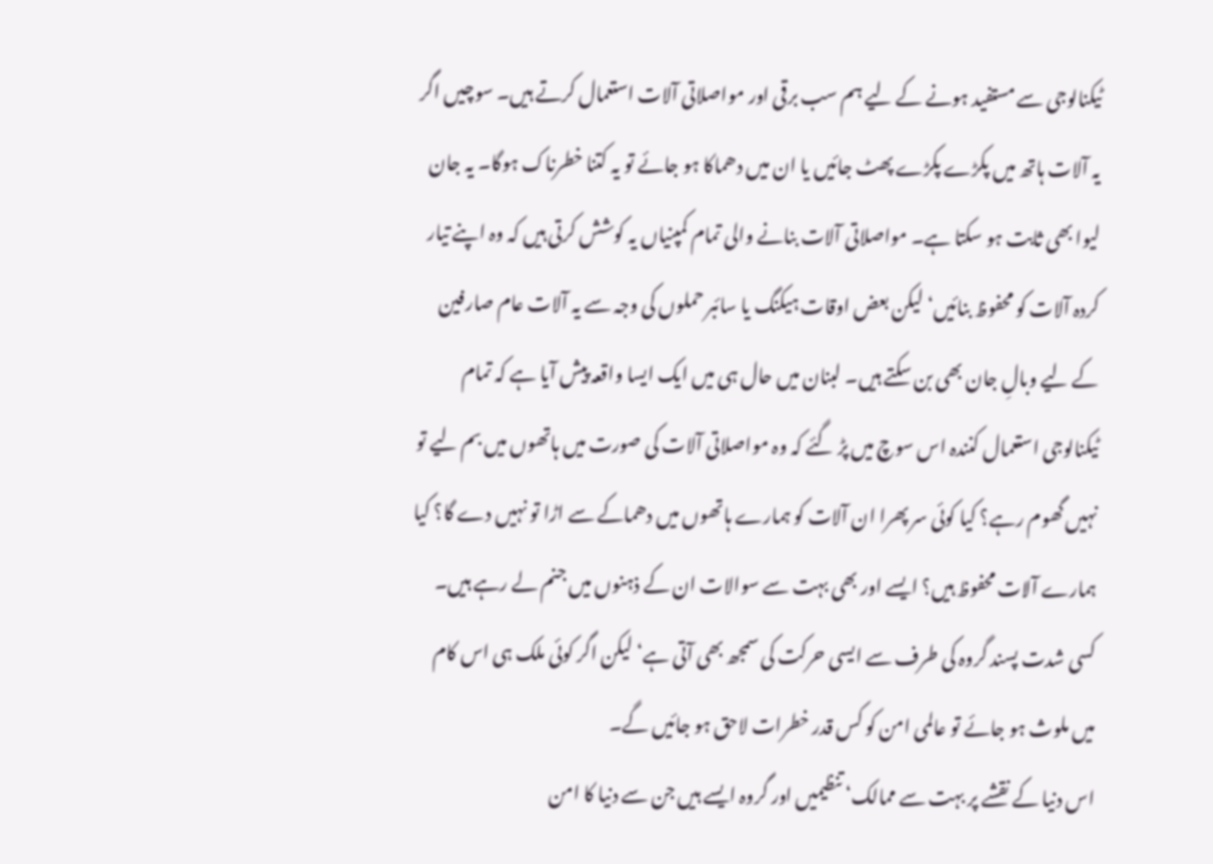ٹیکنالوجی سے مستفید ہونے کے لیے ہم سب برقی اور مواصلاتی آلات استعمال کرتے ہیں۔ سوچیں اگر یہ آلات ہاتھ میں پکڑے پکڑے پھٹ جائیں یا ان میں دھماکا ہو جائے تو یہ کتنا خطرناک ہوگا۔ یہ جان لیوا بھی ثابت ہو سکتا ہے۔ مواصلاتی آلات بنانے والی تمام کمپنیاں یہ کوشش کرتی ہیں کہ وہ اپنے تیار کردہ آلات کو محفوظ بنائیں‘ لیکن بعض اوقات ہیکنگ یا سائبر حملوں کی وجہ سے یہ آلات عام صارفین کے لیے وبالِ جان بھی بن سکتے ہیں۔ لبنان میں حال ہی میں ایک ایسا واقعہ پیش آیا ہے کہ تمام ٹیکنالوجی استعمال کنندہ اس سوچ میں پڑ گئے کہ وہ مواصلاتی آلات کی صورت میں ہاتھوں میں بم لیے تو نہیں گھوم رہے؟ کیا کوئی سر پھرا ان آلات کو ہمارے ہاتھوں میں دھماکے سے اڑا تو نہیں دے گا؟ کیا ہمارے آلات محفوظ ہیں؟ ایسے اور بھی بہت سے سوالات ان کے ذہنوں میں جنم لے رہے ہیں۔ کسی شدت پسند گروہ کی طرف سے ایسی حرکت کی سمجھ بھی آتی ہے‘ لیکن اگر کوئی ملک ہی اس کام میں ملوث ہو جائے تو عالمی امن کو کس قدر خطرات لاحق ہو جائیں گے۔
اس دنیا کے نقشے پر بہت سے ممالک‘ تنظیمیں اور گروہ ایسے ہیں جن سے دنیا کا امن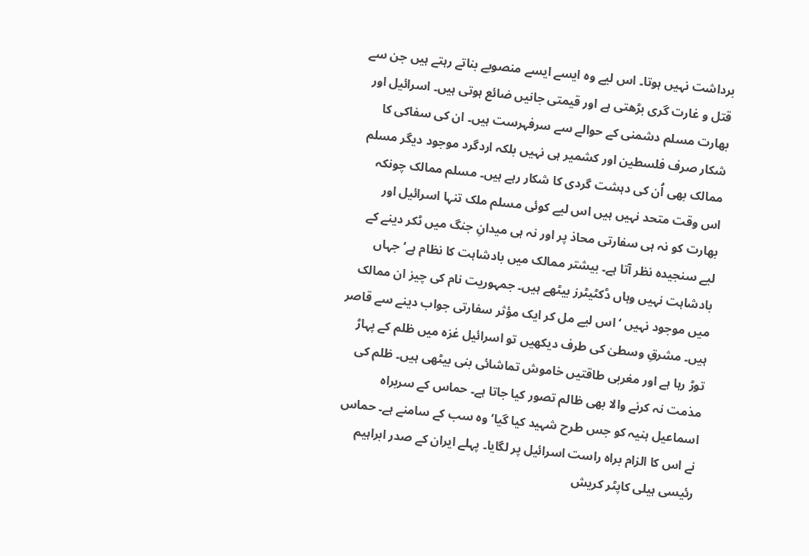برداشت نہیں ہوتا۔ اس لیے وہ ایسے ایسے منصوبے بناتے رہتے ہیں جن سے قتل و غارت گری بڑھتی ہے اور قیمتی جانیں ضائع ہوتی ہیں۔ اسرائیل اور بھارت مسلم دشمنی کے حوالے سے سرفہرست ہیں۔ ان کی سفاکی کا شکار صرف فلسطین اور کشمیر ہی نہیں بلکہ اردگرد موجود دیگر مسلم ممالک بھی اُن کی دہشت گردی کا شکار رہے ہیں۔ مسلم ممالک چونکہ اس وقت متحد نہیں ہیں اس لیے کوئی مسلم ملک تنہا اسرائیل اور بھارت کو نہ ہی سفارتی محاذ پر اور نہ ہی میدانِ جنگ میں ٹکر دینے کے لیے سنجیدہ نظر آتا ہے۔ بیشتر ممالک میں بادشاہت کا نظام ہے‘ جہاں بادشاہت نہیں وہاں ڈکٹیٹرز بیٹھے ہیں۔ جمہوریت نام کی چیز ان ممالک میں موجود نہیں ‘اس لیے مل کر ایک مؤثر سفارتی جواب دینے سے قاصر ہیں۔ مشرقِ وسطیٰ کی طرف دیکھیں تو اسرائیل غزہ میں ظلم کے پہاڑ توڑ رہا ہے اور مغربی طاقتیں خاموش تماشائی بنی بیٹھی ہیں۔ ظلم کی مذمت نہ کرنے والا بھی ظالم تصور کیا جاتا ہے۔ حماس کے سربراہ اسماعیل ہنیہ کو جس طرح شہید کیا گیا‘ وہ سب کے سامنے ہے۔ حماس نے اس کا الزام براہ راست اسرائیل پر لگایا۔ پہلے ایران کے صدر ابراہیم رئیسی ہیلی کاپٹر کریش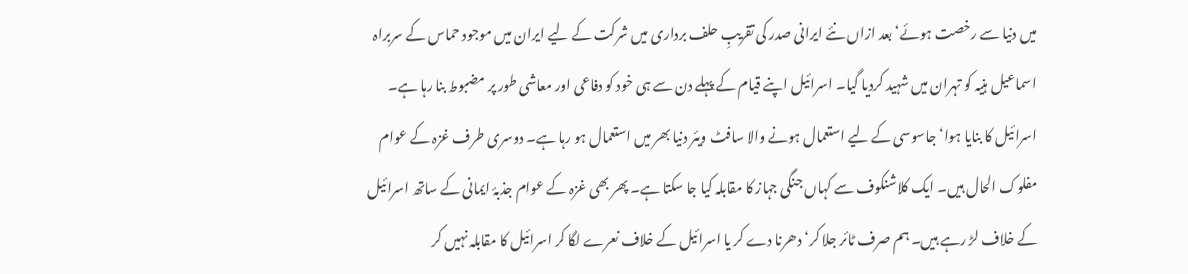میں دنیا سے رخصت ہوئے‘ بعد ازاں نئے ایرانی صدر کی تقریبِ حلف برداری میں شرکت کے لیے ایران میں موجود حماس کے سربراہ اسماعیل ہنیہ کو تہران میں شہید کردیا گیا۔ اسرائیل اپنے قیام کے پہلے دن سے ہی خود کو دفاعی اور معاشی طور پر مضبوط بنا رہا ہے۔ اسرائیل کا بنایا ہوا‘ جاسوسی کے لیے استعمال ہونے والا سافٹ ویئر دنیا بھر میں استعمال ہو رہا ہے۔ دوسری طرف غزہ کے عوام مفلوک الحال ہیں۔ ایک کلاشنکوف سے کہاں جنگی جہاز کا مقابلہ کیا جا سکتا ہے۔ پھر بھی غزہ کے عوام جذبۂ ایمانی کے ساتھ اسرائیل کے خلاف لڑ رہے ہیں۔ ہم صرف ٹائر جلا کر‘ دھرنا دے کر یا اسرائیل کے خلاف نعرے لگا کر اسرائیل کا مقابلہ نہیں کر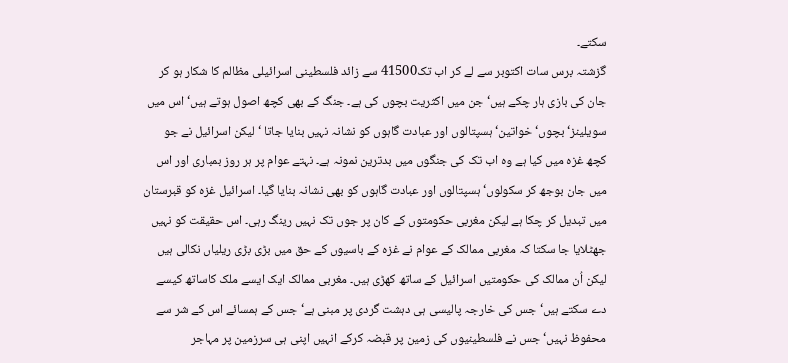سکتے۔
گزشتہ برس سات اکتوبر سے لے کر اب تک41500 سے زائد فلسطینی اسرائیلی مظالم کا شکار ہو کر جان کی بازی ہار چکے ہیں‘ جن میں اکثریت بچوں کی ہے۔ جنگ کے بھی کچھ اصول ہوتے ہیں‘ اس میں سویلینز‘ بچوں‘ خواتین‘ ہسپتالوں اور عبادت گاہوں کو نشانہ نہیں بنایا جاتا ‘لیکن اسرائیل نے جو کچھ غزہ میں کیا ہے وہ اب تک کی جنگوں میں بدترین نمونہ ہے۔ نہتے عوام پر ہر روز بمباری اور اس میں جان بوجھ کر سکولوں‘ ہسپتالوں اور عبادت گاہوں کو بھی نشانہ بنایا گیا۔ اسرائیل غزہ کو قبرستان میں تبدیل کر چکا ہے لیکن مغربی حکومتوں کے کان پر جوں تک نہیں رینگ رہی۔ اس حقیقت کو نہیں جھٹلایا جا سکتا کہ مغربی ممالک کے عوام نے غزہ کے باسیوں کے حق میں بڑی بڑی ریلیاں نکالی ہیں لیکن اُن ممالک کی حکومتیں اسرائیل کے ساتھ کھڑی ہیں۔ مغربی ممالک ایک ایسے ملک کاساتھ کیسے دے سکتے ہیں‘ جس کی خارجہ پالیسی ہی دہشت گردی پر مبنی ہے‘ جس کے ہمسائے اس کے شر سے محفوظ نہیں‘ جس نے فلسطینیوں کی زمین پر قبضہ کرکے انہیں اپنی ہی سرزمین پر مہاجر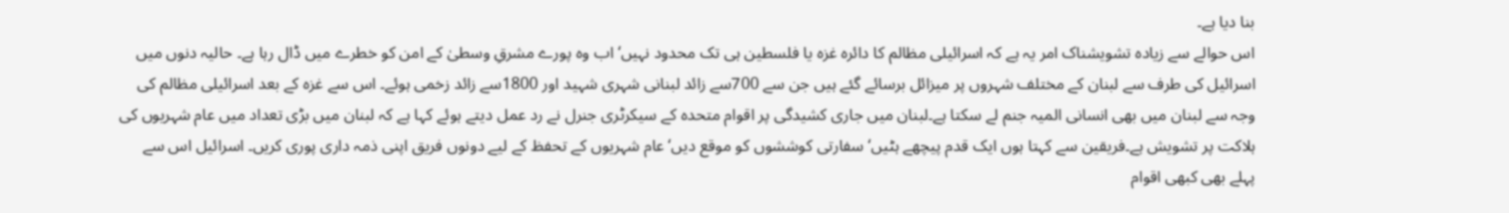بنا دیا ہے۔
اس حوالے سے زیادہ تشویشناک امر یہ ہے کہ اسرائیلی مظالم کا دائرہ غزہ یا فلسطین ہی تک محدود نہیں‘ اب وہ پورے مشرقِ وسطیٰ کے امن کو خطرے میں ڈال رہا ہے۔ حالیہ دنوں میں اسرائیل کی طرف سے لبنان کے مختلف شہروں پر میزائل برسائے گئے ہیں جن سے 700سے زائد لبنانی شہری شہید اور 1800سے زائد زخمی ہوئے۔ اس سے غزہ کے بعد اسرائیلی مظالم کی وجہ سے لبنان میں بھی انسانی المیہ جنم لے سکتا ہے۔لبنان میں جاری کشیدگی پر اقوام متحدہ کے سیکرٹری جنرل نے رد عمل دیتے ہوئے کہا ہے کہ لبنان میں بڑی تعداد میں عام شہریوں کی ہلاکت پر تشویش ہے۔فریقین سے کہتا ہوں ایک قدم پیچھے ہٹیں‘ سفارتی کوششوں کو موقع دیں‘ عام شہریوں کے تحفظ کے لیے دونوں فریق اپنی ذمہ داری پوری کریں۔ اسرائیل اس سے پہلے بھی کبھی اقوام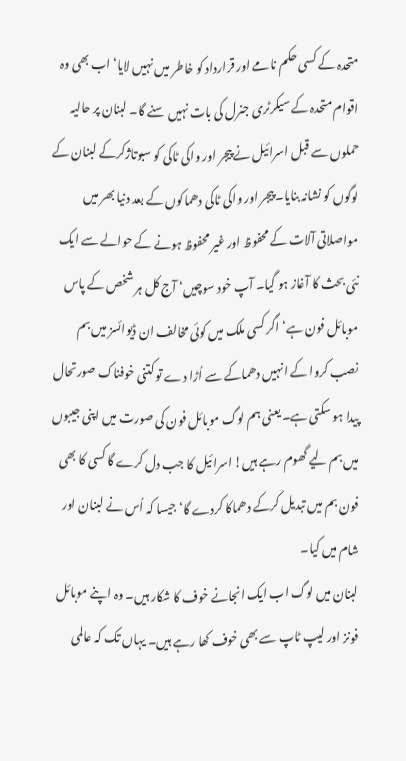متحدہ کے کسی حکم نامے اور قرارداد کو خاطر میں نہیں لایا‘ اب بھی وہ اقوام متحدہ کے سیکرٹری جنرل کی بات نہیں سنے گا۔ لبنان پر حالیہ حملوں سے قبل اسرائیل نے پیجر اور واکی ٹاکی کو سبوتاژکرکے لبنان کے لوگوں کو نشانہ بنایا۔ پیجر اور واکی ٹاکی دھماکوں کے بعد دنیا بھر میں مواصلاتی آلات کے محفوظ اور غیر محفوظ ہونے کے حوالے سے ایک نئی بحث کا آغاز ہو گیا۔ آپ خود سوچیں‘ آج کل ہر شخص کے پاس موبائل فون ہے‘ اگر کسی ملک میں کوئی مخالف ان ڈیوائسز میں بم نصب کروا کے انہیں دھماکے سے اُڑا دے تو کتنی خوفناک صورتحال پیدا ہو سکتی ہے۔ یعنی ہم لوگ موبائل فون کی صورت میں اپنی جیبوں میں بم لیے گھوم رہے ہیں! اسرائیل کا جب دل کرے گا کسی کا بھی فون بم میں تبدیل کرکے دھماکا کردے گا‘ جیسا کہ اُس نے لبنان اور شام میں کیا۔
لبنان میں لوگ اب ایک انجانے خوف کا شکار ہیں۔ وہ اپنے موبائل فونز اور لیپ ٹاپ سے بھی خوف کھا رہے ہیں۔ یہاں تک کہ عالمی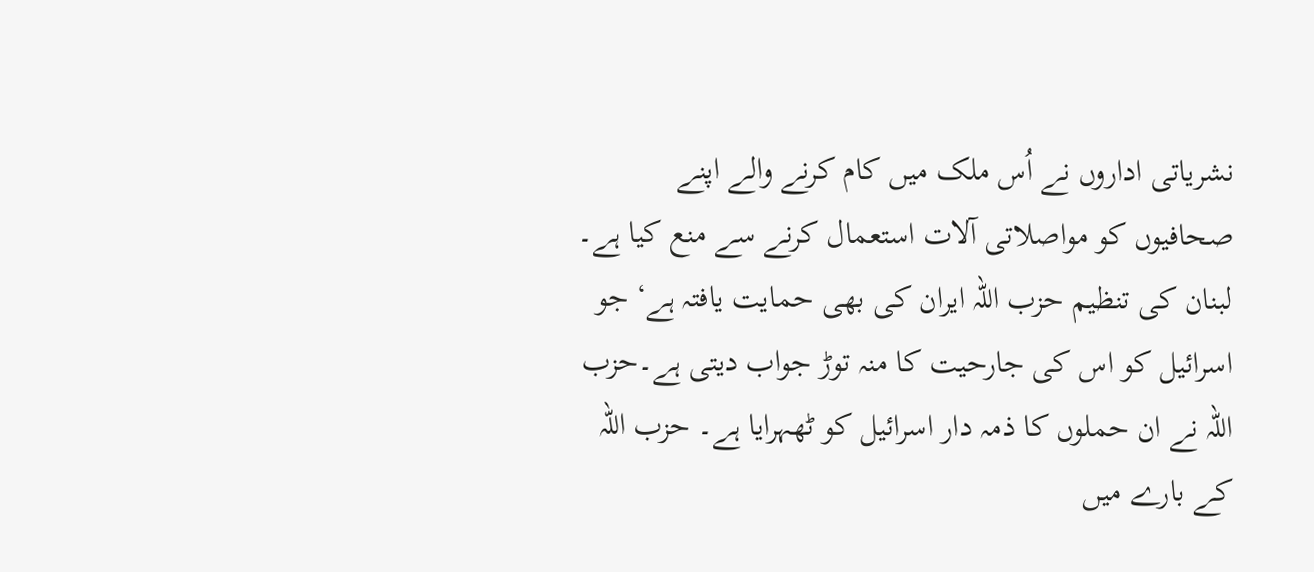نشریاتی اداروں نے اُس ملک میں کام کرنے والے اپنے صحافیوں کو مواصلاتی آلات استعمال کرنے سے منع کیا ہے۔ لبنان کی تنظیم حزب اللہ ایران کی بھی حمایت یافتہ ہے‘ جو اسرائیل کو اس کی جارحیت کا منہ توڑ جواب دیتی ہے۔حزب اللہ نے ان حملوں کا ذمہ دار اسرائیل کو ٹھہرایا ہے۔ حزب اللہ کے بارے میں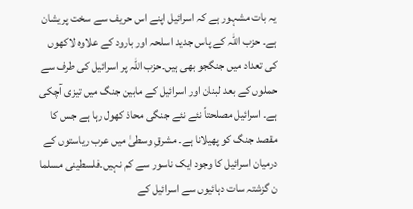یہ بات مشہور ہے کہ اسرائیل اپنے اس حریف سے سخت پریشان ہے۔ حزب اللہ کے پاس جدید اسلحہ اور بارود کے علاوہ لاکھوں کی تعداد میں جنگجو بھی ہیں۔حزب اللہ پر اسرائیل کی طرف سے حملوں کے بعد لبنان اور اسرائیل کے مابین جنگ میں تیزی آچکی ہے۔ اسرائیل مصلحتاً نئے نئے جنگی محاذ کھول رہا ہے جس کا مقصد جنگ کو پھیلانا ہے۔ مشرقِ وسطیٰ میں عرب ریاستوں کے درمیان اسرائیل کا وجود ایک ناسور سے کم نہیں۔فلسطینی مسلما ن گزشتہ سات دہائیوں سے اسرائیل کے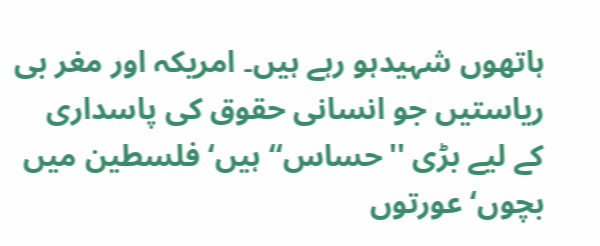ہاتھوں شہیدہو رہے ہیں۔ امریکہ اور مغر بی ریاستیں جو انسانی حقوق کی پاسداری کے لیے بڑی ''حساس‘‘ ہیں‘ فلسطین میں بچوں‘ عورتوں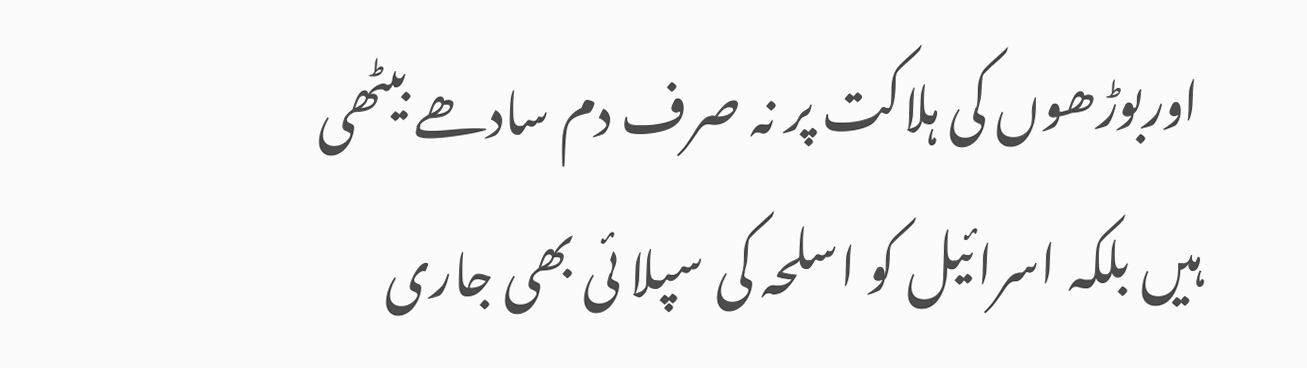اوربوڑھوں کی ہلاکت پر نہ صرف دم سادھے بیٹھی ہیں بلکہ اسرائیل کو اسلحہ کی سپلا ئی بھی جاری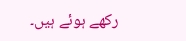رکھے ہوئے ہیں۔